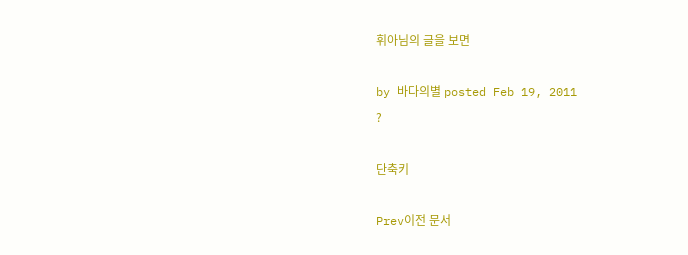휘아님의 글을 보면

by 바다의별 posted Feb 19, 2011
?

단축키

Prev이전 문서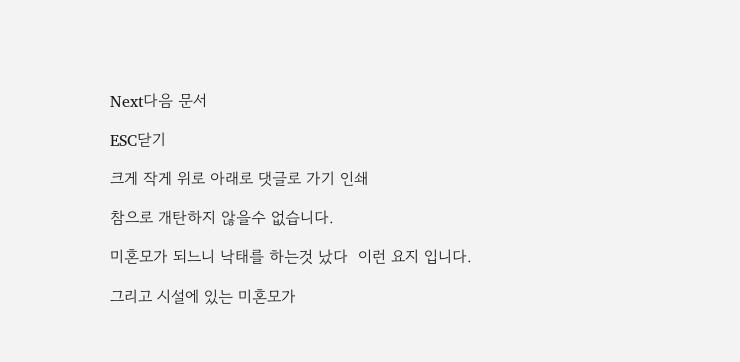Next다음 문서

ESC닫기

크게 작게 위로 아래로 댓글로 가기 인쇄

참으로 개탄하지 않을수 없습니다.

미혼모가 되느니 낙태를 하는것 났다  이런 요지 입니다.

그리고 시설에 있는 미혼모가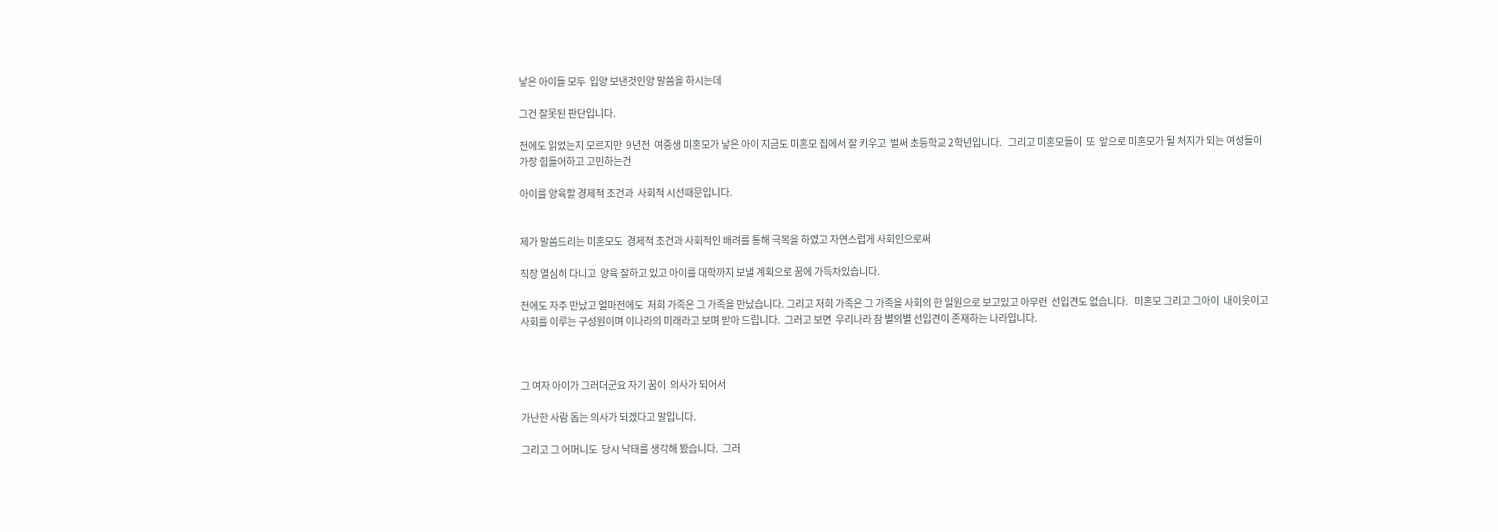낳은 아이들 모두  입양 보낸것인양 말씀을 하시는데

그건 잘못된 판단입니다.

전에도 읽었는지 모르지만  9년전  여중생 미혼모가 낳은 아이 지금도 미혼모 집에서 잘 키우고  벌써 초등학교 2학년입니다.   그리고 미혼모들이  또  앞으로 미혼모가 될 처지가 되는 여성들이 가장 힘들어하고 고민하는건

아이를 양육할 경제적 조건과  사회적 시선때문입니다.


제가 말씀드리는 미혼모도  경제적 조건과 사회적인 배려를 통해 극복을 하였고 자연스럽게 사회인으로써

직장 열심히 다니고  양육 잘하고 있고 아이를 대학까지 보낼 계획으로 꿈에 가득차있습니다.

전에도 자주 만났고 얼마전에도  저희 가족은 그 가족을 만났습니다. 그리고 저희 가족은 그 가족을 사회의 한 일원으로 보고있고 아무런  선입견도 없습니다.   미혼모 그리고 그아이  내이웃이고 사회를 이루는 구성원이며 이나라의 미래라고 보며 받아 드립니다.  그러고 보면  우리나라 참 별의별 선입견이 존재하는 나라입니다.



그 여자 아이가 그러더군요 자기 꿈이  의사가 되어서

가난한 사람 돕는 의사가 되겠다고 말입니다.

그리고 그 어머니도  당시 낙태를 생각해 봤습니다.  그러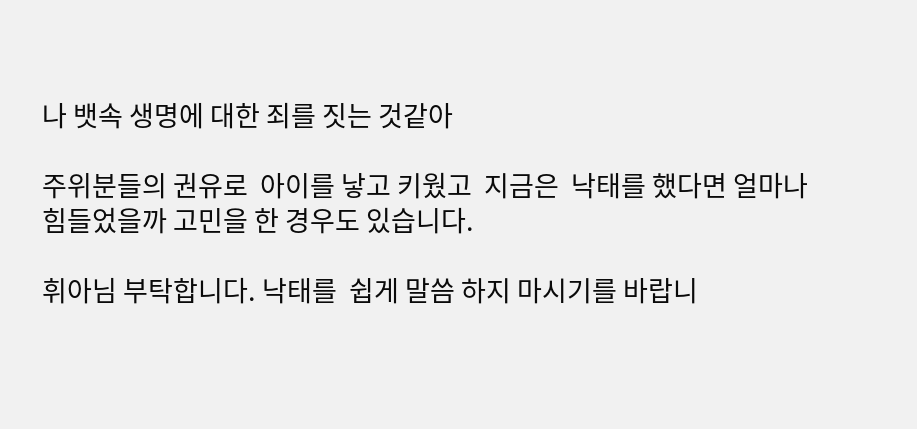나 뱃속 생명에 대한 죄를 짓는 것같아

주위분들의 권유로  아이를 낳고 키웠고  지금은  낙태를 했다면 얼마나 힘들었을까 고민을 한 경우도 있습니다.

휘아님 부탁합니다. 낙태를  쉽게 말씀 하지 마시기를 바랍니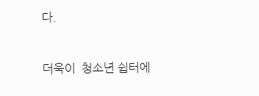다.

더욱이  청소년 쉽터에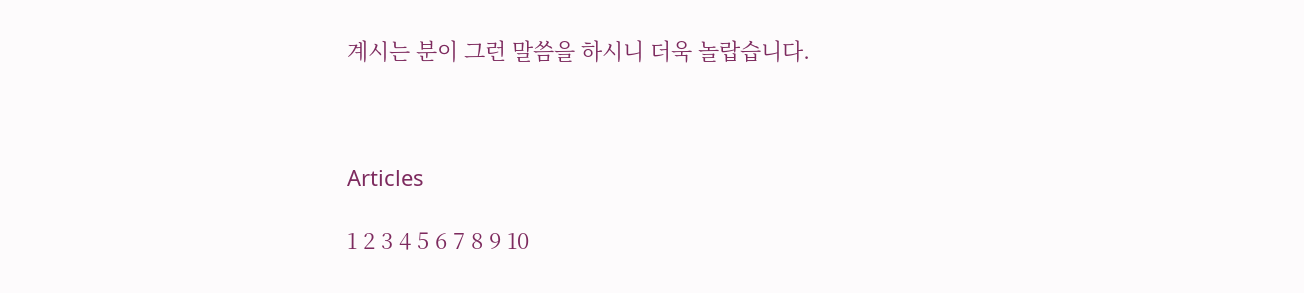계시는 분이 그런 말씀을 하시니 더욱 놀랍습니다.



Articles

1 2 3 4 5 6 7 8 9 10